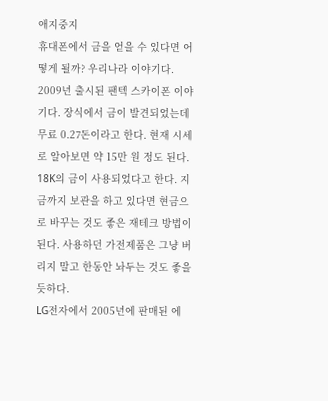애지중지
휴대폰에서 금을 얻을 수 있다면 어떻게 될까? 우리나라 이야기다. 2009년 출시된 팬텍 스카이폰 이야기다. 장식에서 금이 발견되었는데 무료 0.27돈이라고 한다. 현재 시세로 알아보면 약 15만 원 정도 된다. 18K의 금이 사용되었다고 한다. 지금까지 보관을 하고 있다면 현금으로 바꾸는 것도 좋은 재테크 방법이 된다. 사용하던 가전제품은 그냥 버리지 말고 한동안 놔두는 것도 좋을 듯하다.
LG전자에서 2005년에 판매된 에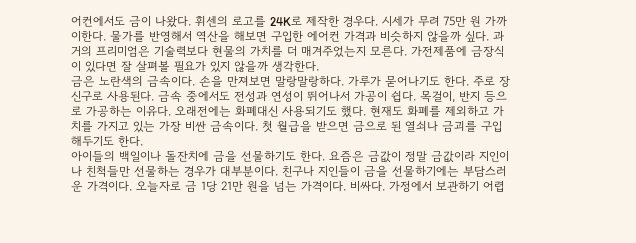어컨에서도 금이 나왔다. 휘센의 로고를 24K로 제작한 경우다. 시세가 무려 75만 원 가까이한다. 물가를 반영해서 역산을 해보면 구입한 에어컨 가격과 비슷하지 않을까 싶다. 과거의 프리미엄은 기술력보다 현물의 가치를 더 매겨주었는지 모른다. 가전제품에 금장식이 있다면 잘 살펴볼 필요가 있지 않을까 생각한다.
금은 노란색의 금속이다. 손을 만져보면 말랑말랑하다. 가루가 묻어나기도 한다. 주로 장신구로 사용된다. 금속 중에서도 전성과 연성이 뛰어나서 가공이 쉽다. 목걸이, 반지 등으로 가공하는 이유다. 오래전에는 화폐대신 사용되기도 했다. 현재도 화폐를 제외하고 가치를 가지고 있는 가장 비싼 금속이다. 첫 월급을 받으면 금으로 된 열쇠나 금괴를 구입해두기도 한다.
아이들의 백일이나 돌잔치에 금을 선물하기도 한다. 요즘은 금값이 정말 금값이라 지인이나 친척들만 선물하는 경우가 대부분이다. 친구나 지인들이 금을 선물하기에는 부담스러운 가격이다. 오늘자로 금 1당 21만 원을 넘는 가격이다. 비싸다. 가정에서 보관하기 어렵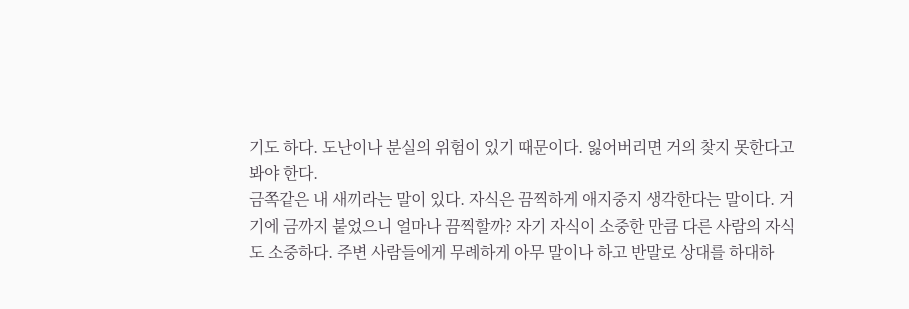기도 하다. 도난이나 분실의 위험이 있기 때문이다. 잃어버리면 거의 찾지 못한다고 봐야 한다.
금쪽같은 내 새끼라는 말이 있다. 자식은 끔찍하게 애지중지 생각한다는 말이다. 거기에 금까지 붙었으니 얼마나 끔찍할까? 자기 자식이 소중한 만큼 다른 사람의 자식도 소중하다. 주변 사람들에게 무례하게 아무 말이나 하고 반말로 상대를 하대하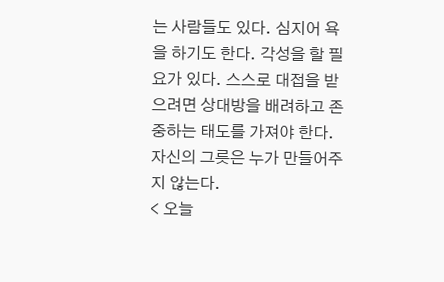는 사람들도 있다. 심지어 욕을 하기도 한다. 각성을 할 필요가 있다. 스스로 대접을 받으려면 상대방을 배려하고 존중하는 태도를 가져야 한다. 자신의 그릇은 누가 만들어주지 않는다.
< 오늘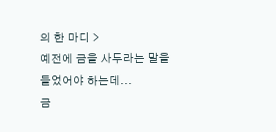의 한 마디 >
예전에 금을 사두라는 말을
들었어야 하는데...
금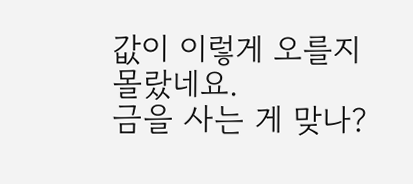값이 이렇게 오를지 몰랐네요.
금을 사는 게 맞나?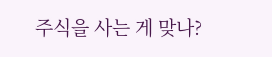주식을 사는 게 맞나?